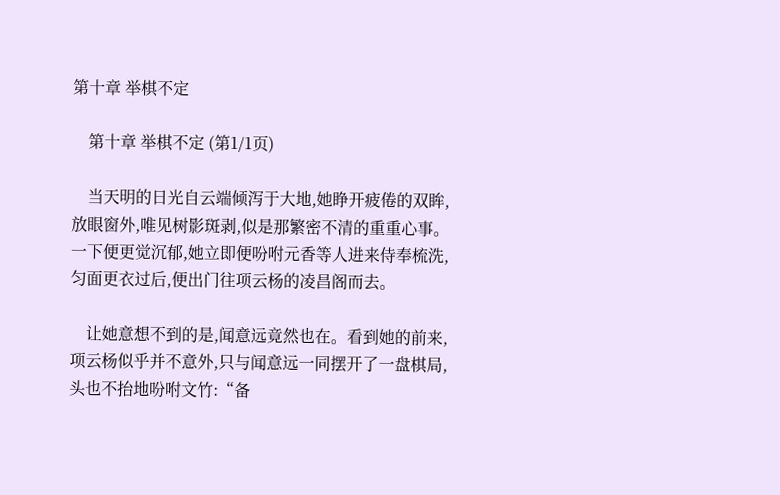第十章 举棋不定

    第十章 举棋不定 (第1/1页)

    当天明的日光自云端倾泻于大地,她睁开疲倦的双眸,放眼窗外,唯见树影斑剥,似是那繁密不清的重重心事。一下便更觉沉郁,她立即便吩咐元香等人进来侍奉梳洗,匀面更衣过后,便出门往项云杨的凌昌阁而去。

    让她意想不到的是,闻意远竟然也在。看到她的前来,项云杨似乎并不意外,只与闻意远一同摆开了一盘棋局,头也不抬地吩咐文竹:“备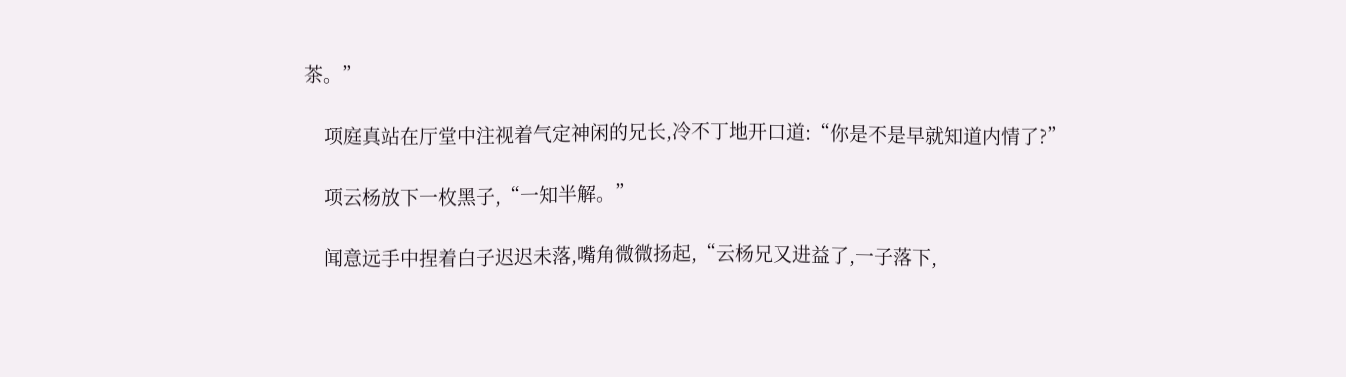茶。”

    项庭真站在厅堂中注视着气定神闲的兄长,冷不丁地开口道:“你是不是早就知道内情了?”

    项云杨放下一枚黑子,“一知半解。”

    闻意远手中捏着白子迟迟未落,嘴角微微扬起,“云杨兄又进益了,一子落下,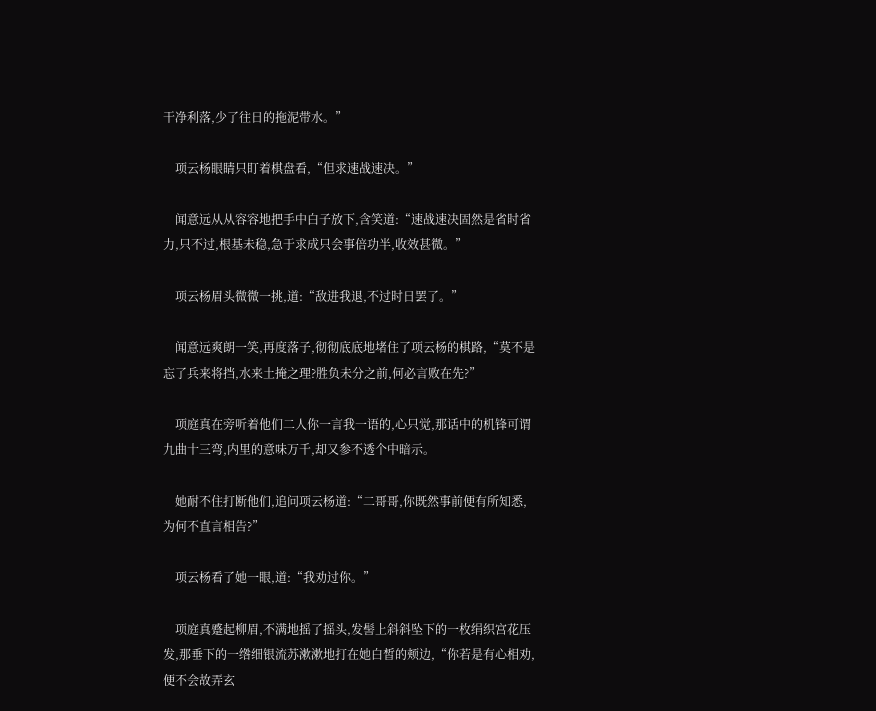干净利落,少了往日的拖泥带水。”

    项云杨眼睛只盯着棋盘看,“但求速战速决。”

    闻意远从从容容地把手中白子放下,含笑道:“速战速决固然是省时省力,只不过,根基未稳,急于求成只会事倍功半,收效甚微。”

    项云杨眉头微微一挑,道:“敌进我退,不过时日罢了。”

    闻意远爽朗一笑,再度落子,彻彻底底地堵住了项云杨的棋路,“莫不是忘了兵来将挡,水来土掩之理?胜负未分之前,何必言败在先?”

    项庭真在旁听着他们二人你一言我一语的,心只觉,那话中的机锋可谓九曲十三弯,内里的意味万千,却又参不透个中暗示。

    她耐不住打断他们,追问项云杨道:“二哥哥,你既然事前便有所知悉,为何不直言相告?”

    项云杨看了她一眼,道:“我劝过你。”

    项庭真蹙起柳眉,不满地摇了摇头,发髻上斜斜坠下的一枚绢织宫花压发,那垂下的一绺细银流苏漱漱地打在她白皙的颊边,“你若是有心相劝,便不会故弄玄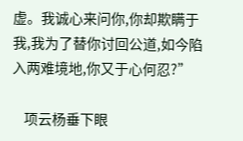虚。我诚心来问你,你却欺瞒于我,我为了替你讨回公道,如今陷入两难境地,你又于心何忍?”

    项云杨垂下眼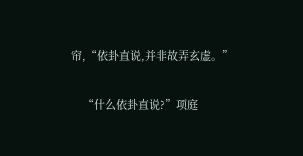帘,“依卦直说,并非故弄玄虚。”

    “什么依卦直说?”项庭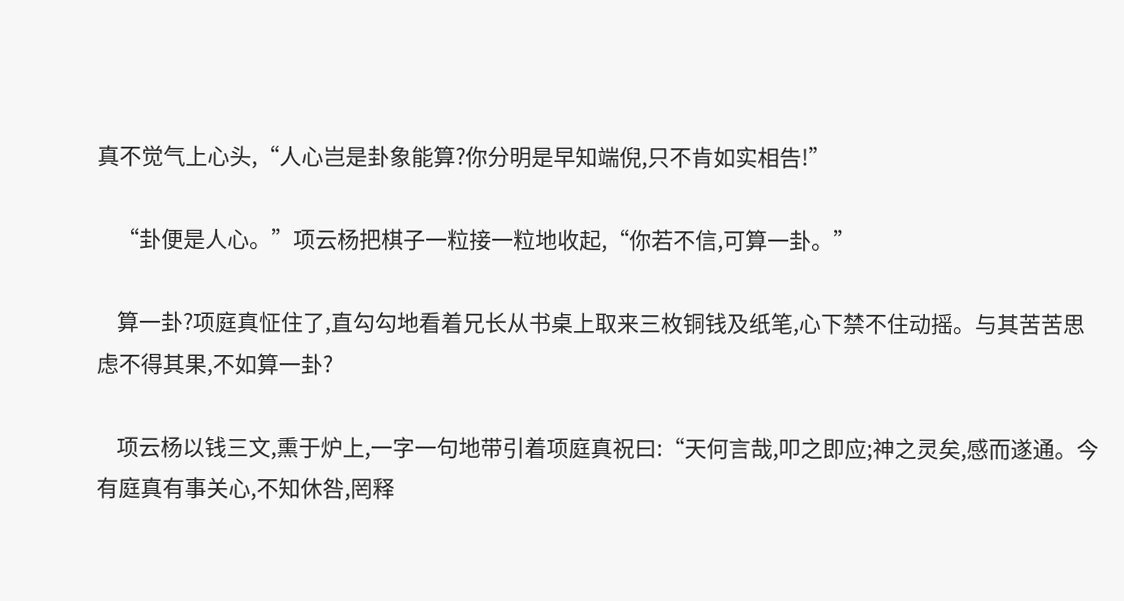真不觉气上心头,“人心岂是卦象能算?你分明是早知端倪,只不肯如实相告!”

    “卦便是人心。”项云杨把棋子一粒接一粒地收起,“你若不信,可算一卦。”

    算一卦?项庭真怔住了,直勾勾地看着兄长从书桌上取来三枚铜钱及纸笔,心下禁不住动摇。与其苦苦思虑不得其果,不如算一卦?

    项云杨以钱三文,熏于炉上,一字一句地带引着项庭真祝曰:“天何言哉,叩之即应;神之灵矣,感而遂通。今有庭真有事关心,不知休咎,罔释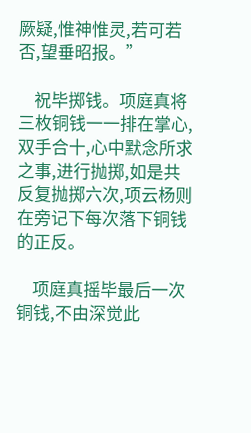厥疑,惟神惟灵,若可若否,望垂昭报。”

    祝毕掷钱。项庭真将三枚铜钱一一排在掌心,双手合十,心中默念所求之事,进行抛掷,如是共反复抛掷六次,项云杨则在旁记下每次落下铜钱的正反。

    项庭真摇毕最后一次铜钱,不由深觉此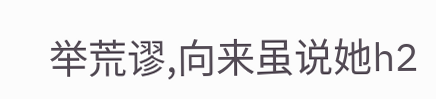举荒谬,向来虽说她h2